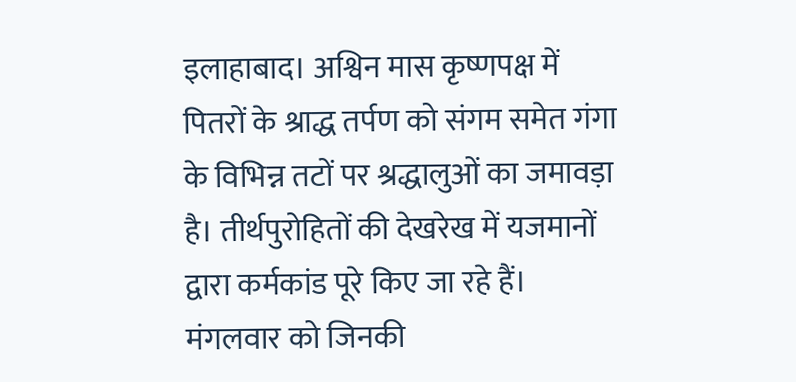इलाहाबाद। अश्विन मास कृष्णपक्ष में पितरों के श्राद्ध तर्पण को संगम समेत गंगा के विभिन्न तटों पर श्रद्धालुओं का जमावड़ा है। तीर्थपुरोहितों की देखरेख में यजमानों द्वारा कर्मकांड पूरे किए जा रहे हैं। मंगलवार को जिनकी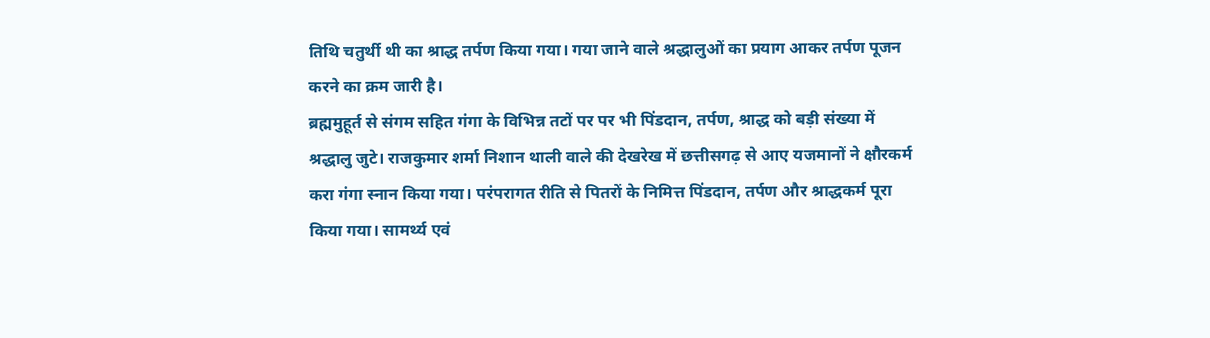तिथि चतुर्थी थी का श्राद्ध तर्पण किया गया। गया जाने वाले श्रद्धालुओं का प्रयाग आकर तर्पण पूजन करने का क्रम जारी है।
ब्रह्ममुहूर्त से संगम सहित गंगा के विभिन्न तटों पर पर भी पिंडदान, तर्पण, श्राद्ध को बड़ी संख्या में श्रद्धालु जुटे। राजकुमार शर्मा निशान थाली वाले की देखरेख में छत्तीसगढ़ से आए यजमानों ने क्षौरकर्म करा गंगा स्नान किया गया। परंपरागत रीति से पितरों के निमित्त पिंडदान, तर्पण और श्राद्धकर्म पूरा किया गया। सामर्थ्य एवं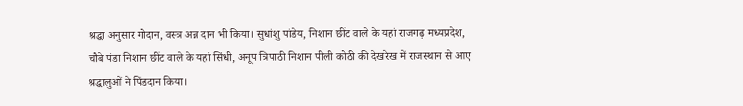श्रद्धा अनुसार गोदान, वस्त्र अन्न दान भी किया। सुधांशु पांडेय, निशान छींट वाले के यहां राजगढ़ मध्यप्रदेश, चौबे पंडा निशान छींट वाले के यहां सिंधी, अनूप त्रिपाठी निशान पीली कोठी की देखरेख में राजस्थान से आए श्रद्धालुओं ने पिंडदान किया।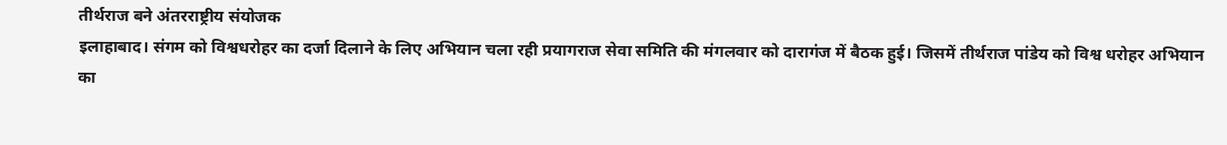तीर्थराज बने अंतरराष्ट्रीय संयोजक
इलाहाबाद। संगम को विश्वधरोहर का दर्जा दिलाने के लिए अभियान चला रही प्रयागराज सेवा समिति की मंगलवार को दारागंज में बैठक हुई। जिसमें तीर्थराज पांडेय को विश्व धरोहर अभियान का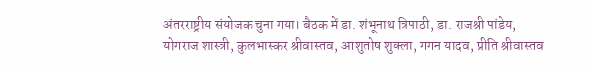अंतरराष्ट्रीय संयोजक चुना गया। बैठक में डा. शंभूनाथ त्रिपाठी, डा. राजश्री पांडेय, योगराज शास्त्री, कुलभास्कर श्रीवास्तव, आशुतोष शुक्ला, गगन यादव, प्रीति श्रीवास्तव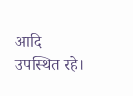आदि उपस्थित रहे।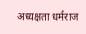अध्यक्षता धर्मराज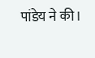पांडेय ने की।